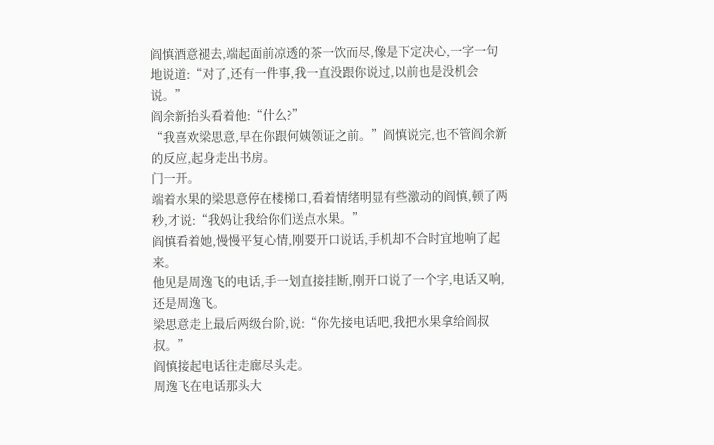阎慎酒意褪去,端起面前凉透的茶一饮而尽,像是下定决心,一字一句地说道:“对了,还有一件事,我一直没跟你说过,以前也是没机会说。”
阎余新抬头看着他:“什么?”
“我喜欢梁思意,早在你跟何姨领证之前。”阎慎说完,也不管阎余新的反应,起身走出书房。
门一开。
端着水果的梁思意停在楼梯口,看着情绪明显有些激动的阎慎,顿了两秒,才说:“我妈让我给你们送点水果。”
阎慎看着她,慢慢平复心情,刚要开口说话,手机却不合时宜地响了起来。
他见是周逸飞的电话,手一划直接挂断,刚开口说了一个字,电话又响,还是周逸飞。
梁思意走上最后两级台阶,说:“你先接电话吧,我把水果拿给阎叔叔。”
阎慎接起电话往走廊尽头走。
周逸飞在电话那头大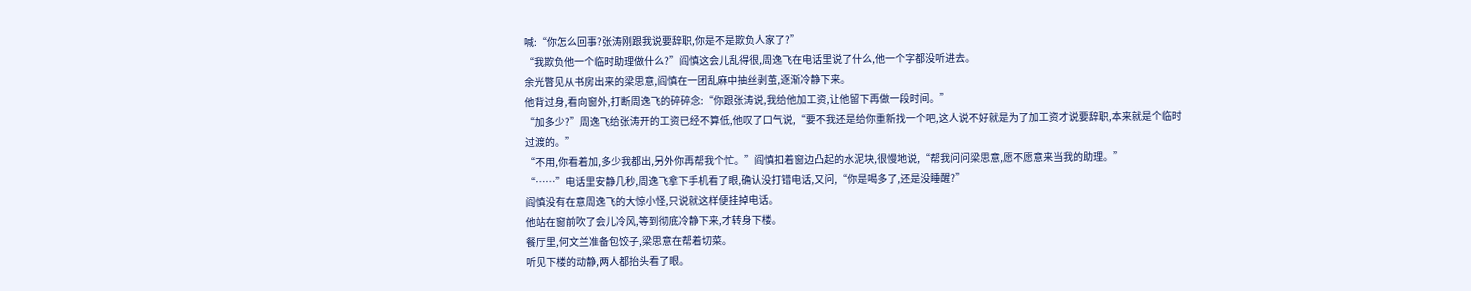喊:“你怎么回事?张涛刚跟我说要辞职,你是不是欺负人家了?”
“我欺负他一个临时助理做什么?”阎慎这会儿乱得很,周逸飞在电话里说了什么,他一个字都没听进去。
余光瞥见从书房出来的梁思意,阎慎在一团乱麻中抽丝剥茧,逐渐冷静下来。
他背过身,看向窗外,打断周逸飞的碎碎念:“你跟张涛说,我给他加工资,让他留下再做一段时间。”
“加多少?”周逸飞给张涛开的工资已经不算低,他叹了口气说,“要不我还是给你重新找一个吧,这人说不好就是为了加工资才说要辞职,本来就是个临时过渡的。”
“不用,你看着加,多少我都出,另外你再帮我个忙。”阎慎扣着窗边凸起的水泥块,很慢地说,“帮我问问梁思意,愿不愿意来当我的助理。”
“……”电话里安静几秒,周逸飞拿下手机看了眼,确认没打错电话,又问,“你是喝多了,还是没睡醒?”
阎慎没有在意周逸飞的大惊小怪,只说就这样便挂掉电话。
他站在窗前吹了会儿冷风,等到彻底冷静下来,才转身下楼。
餐厅里,何文兰准备包饺子,梁思意在帮着切菜。
听见下楼的动静,两人都抬头看了眼。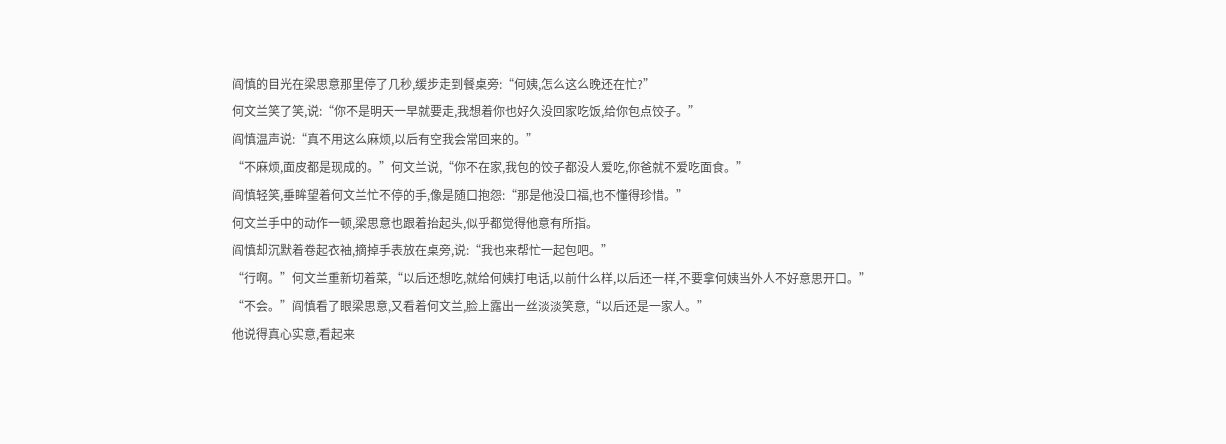阎慎的目光在梁思意那里停了几秒,缓步走到餐桌旁:“何姨,怎么这么晚还在忙?”
何文兰笑了笑,说:“你不是明天一早就要走,我想着你也好久没回家吃饭,给你包点饺子。”
阎慎温声说:“真不用这么麻烦,以后有空我会常回来的。”
“不麻烦,面皮都是现成的。”何文兰说,“你不在家,我包的饺子都没人爱吃,你爸就不爱吃面食。”
阎慎轻笑,垂眸望着何文兰忙不停的手,像是随口抱怨:“那是他没口福,也不懂得珍惜。”
何文兰手中的动作一顿,梁思意也跟着抬起头,似乎都觉得他意有所指。
阎慎却沉默着卷起衣袖,摘掉手表放在桌旁,说:“我也来帮忙一起包吧。”
“行啊。”何文兰重新切着菜,“以后还想吃,就给何姨打电话,以前什么样,以后还一样,不要拿何姨当外人不好意思开口。”
“不会。”阎慎看了眼梁思意,又看着何文兰,脸上露出一丝淡淡笑意,“以后还是一家人。”
他说得真心实意,看起来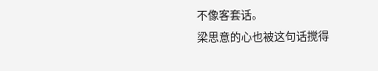不像客套话。
梁思意的心也被这句话搅得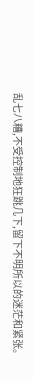乱七八糟,不受控制地狂跳几下,留下不明所以的迷茫和紧张。